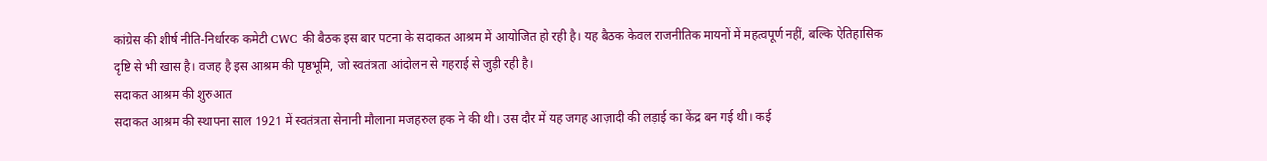कांग्रेस की शीर्ष नीति-निर्धारक कमेटी CWC की बैठक इस बार पटना के सदाकत आश्रम में आयोजित हो रही है। यह बैठक केवल राजनीतिक मायनों में महत्वपूर्ण नहीं, बल्कि ऐतिहासिक दृष्टि से भी खास है। वजह है इस आश्रम की पृष्ठभूमि, जो स्वतंत्रता आंदोलन से गहराई से जुड़ी रही है।
सदाकत आश्रम की शुरुआत
सदाकत आश्रम की स्थापना साल 1921 में स्वतंत्रता सेनानी मौलाना मजहरुल हक ने की थी। उस दौर में यह जगह आज़ादी की लड़ाई का केंद्र बन गई थी। कई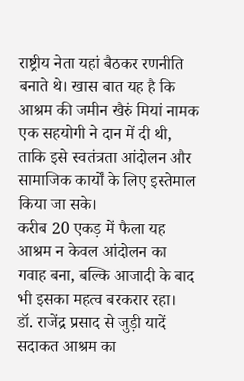राष्ट्रीय नेता यहां बैठकर रणनीति बनाते थे। खास बात यह है कि आश्रम की जमीन खैरुं मियां नामक एक सहयोगी ने दान में दी थी, ताकि इसे स्वतंत्रता आंदोलन और सामाजिक कार्यों के लिए इस्तेमाल किया जा सके।
करीब 20 एकड़ में फैला यह आश्रम न केवल आंदोलन का गवाह बना, बल्कि आजादी के बाद भी इसका महत्व बरकरार रहा।
डॉ. राजेंद्र प्रसाद से जुड़ी यादें
सदाकत आश्रम का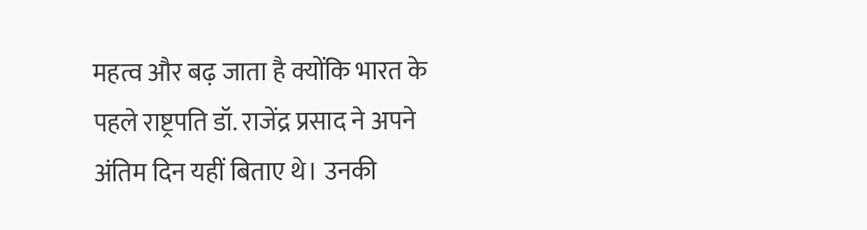महत्व और बढ़ जाता है क्योंकि भारत के पहले राष्ट्रपति डॉ. राजेंद्र प्रसाद ने अपने अंतिम दिन यहीं बिताए थे। उनकी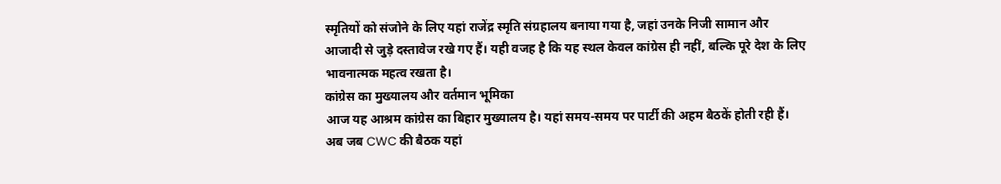स्मृतियों को संजोने के लिए यहां राजेंद्र स्मृति संग्रहालय बनाया गया है, जहां उनके निजी सामान और आजादी से जुड़े दस्तावेज रखे गए हैं। यही वजह है कि यह स्थल केवल कांग्रेस ही नहीं, बल्कि पूरे देश के लिए भावनात्मक महत्व रखता है।
कांग्रेस का मुख्यालय और वर्तमान भूमिका
आज यह आश्रम कांग्रेस का बिहार मुख्यालय है। यहां समय-समय पर पार्टी की अहम बैठकें होती रही हैं। अब जब CWC की बैठक यहां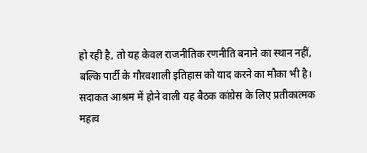हो रही है, तो यह केवल राजनीतिक रणनीति बनाने का स्थान नहीं, बल्कि पार्टी के गौरवशाली इतिहास को याद करने का मौका भी है।
सदाकत आश्रम में होने वाली यह बैठक कांग्रेस के लिए प्रतीकात्मक महत्व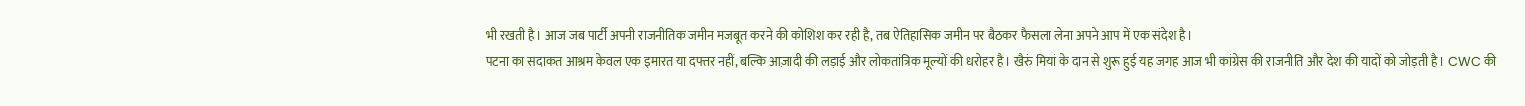भी रखती है। आज जब पार्टी अपनी राजनीतिक जमीन मजबूत करने की कोशिश कर रही है, तब ऐतिहासिक जमीन पर बैठकर फैसला लेना अपने आप में एक संदेश है।
पटना का सदाकत आश्रम केवल एक इमारत या दफ्तर नहीं, बल्कि आज़ादी की लड़ाई और लोकतांत्रिक मूल्यों की धरोहर है। खैरुं मियां के दान से शुरू हुई यह जगह आज भी कांग्रेस की राजनीति और देश की यादों को जोड़ती है। CWC की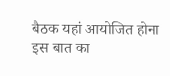बैठक यहां आयोजित होना इस बात का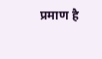प्रमाण है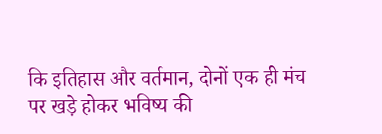कि इतिहास और वर्तमान, दोनों एक ही मंच पर खड़े होकर भविष्य की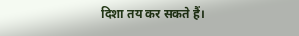दिशा तय कर सकते हैं।